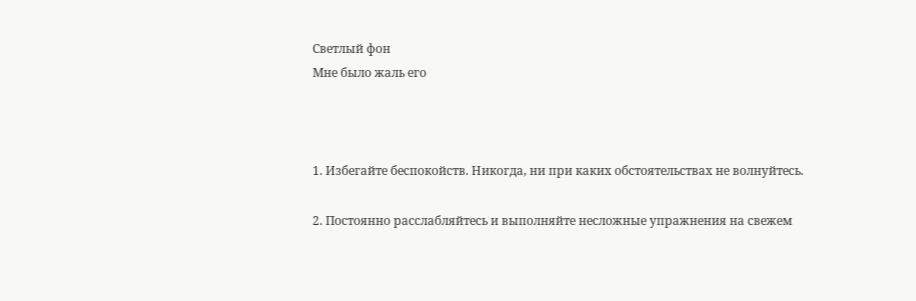Светлый фон
Мне было жаль его



1. Избегайте беспокойств. Никогда, ни при каких обстоятельствах не волнуйтесь.

2. Постоянно расслабляйтесь и выполняйте несложные упражнения на свежем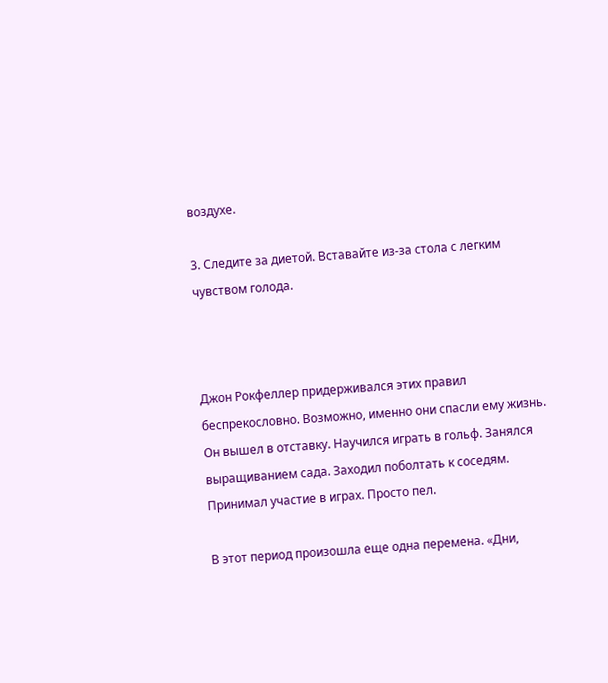воздухе.

3. Следите за диетой. Вставайте из-за стола с легким чувством голода.



Джон Рокфеллер придерживался этих правил беспрекословно. Возможно, именно они спасли ему жизнь. Он вышел в отставку. Научился играть в гольф. Занялся выращиванием сада. Заходил поболтать к соседям. Принимал участие в играх. Просто пел.

В этот период произошла еще одна перемена. «Дни,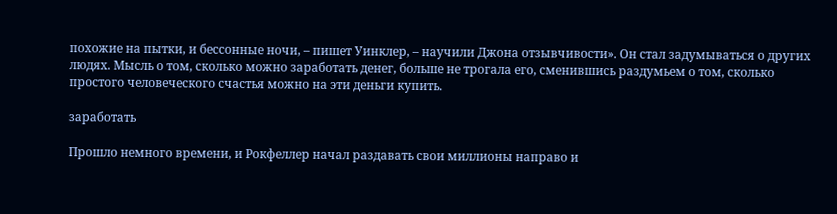похожие на пытки, и бессонные ночи, – пишет Уинклер, – научили Джона отзывчивости». Он стал задумываться о других людях. Мысль о том, сколько можно заработать денег, больше не трогала его, сменившись раздумьем о том, сколько простого человеческого счастья можно на эти деньги купить.

заработать

Прошло немного времени, и Рокфеллер начал раздавать свои миллионы направо и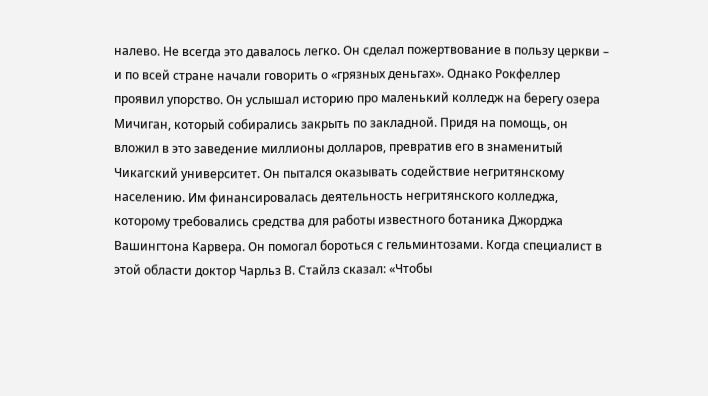налево. Не всегда это давалось легко. Он сделал пожертвование в пользу церкви – и по всей стране начали говорить о «грязных деньгах». Однако Рокфеллер проявил упорство. Он услышал историю про маленький колледж на берегу озера Мичиган, который собирались закрыть по закладной. Придя на помощь, он вложил в это заведение миллионы долларов, превратив его в знаменитый Чикагский университет. Он пытался оказывать содействие негритянскому населению. Им финансировалась деятельность негритянского колледжа, которому требовались средства для работы известного ботаника Джорджа Вашингтона Карвера. Он помогал бороться с гельминтозами. Когда специалист в этой области доктор Чарльз В. Стайлз сказал: «Чтобы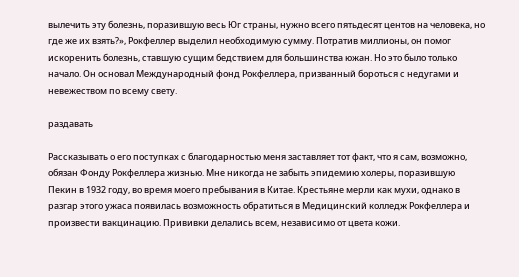вылечить эту болезнь, поразившую весь Юг страны, нужно всего пятьдесят центов на человека, но где же их взять?», Рокфеллер выделил необходимую сумму. Потратив миллионы, он помог искоренить болезнь, ставшую сущим бедствием для большинства южан. Но это было только начало. Он основал Международный фонд Рокфеллера, призванный бороться с недугами и невежеством по всему свету.

раздавать

Рассказывать о его поступках с благодарностью меня заставляет тот факт, что я сам, возможно, обязан Фонду Рокфеллера жизнью. Мне никогда не забыть эпидемию холеры, поразившую Пекин в 1932 году, во время моего пребывания в Китае. Крестьяне мерли как мухи, однако в разгар этого ужаса появилась возможность обратиться в Медицинский колледж Рокфеллера и произвести вакцинацию. Прививки делались всем, независимо от цвета кожи.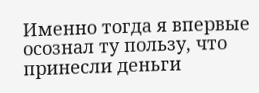Именно тогда я впервые осознал ту пользу, что принесли деньги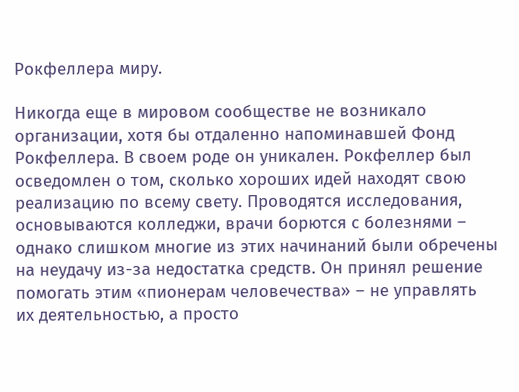Рокфеллера миру.

Никогда еще в мировом сообществе не возникало организации, хотя бы отдаленно напоминавшей Фонд Рокфеллера. В своем роде он уникален. Рокфеллер был осведомлен о том, сколько хороших идей находят свою реализацию по всему свету. Проводятся исследования, основываются колледжи, врачи борются с болезнями – однако слишком многие из этих начинаний были обречены на неудачу из-за недостатка средств. Он принял решение помогать этим «пионерам человечества» – не управлять их деятельностью, а просто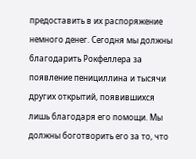предоставить в их распоряжение немного денег. Сегодня мы должны благодарить Рокфеллера за появление пенициллина и тысячи других открытий, появившихся лишь благодаря его помощи. Мы должны боготворить его за то, что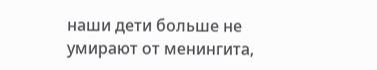наши дети больше не умирают от менингита,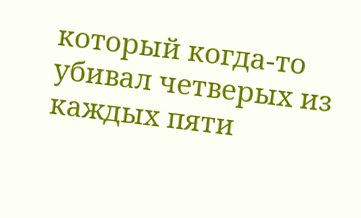который когда-то убивал четверых из каждых пяти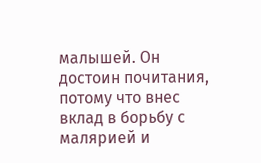малышей. Он достоин почитания, потому что внес вклад в борьбу с малярией и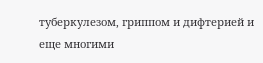туберкулезом, гриппом и дифтерией и еще многими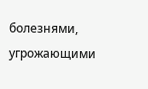болезнями, угрожающими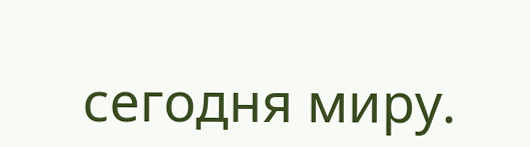сегодня миру.